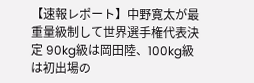【速報レポート】中野寛太が最重量級制して世界選手権代表決定 90kg級は岡田陸、100kg級は初出場の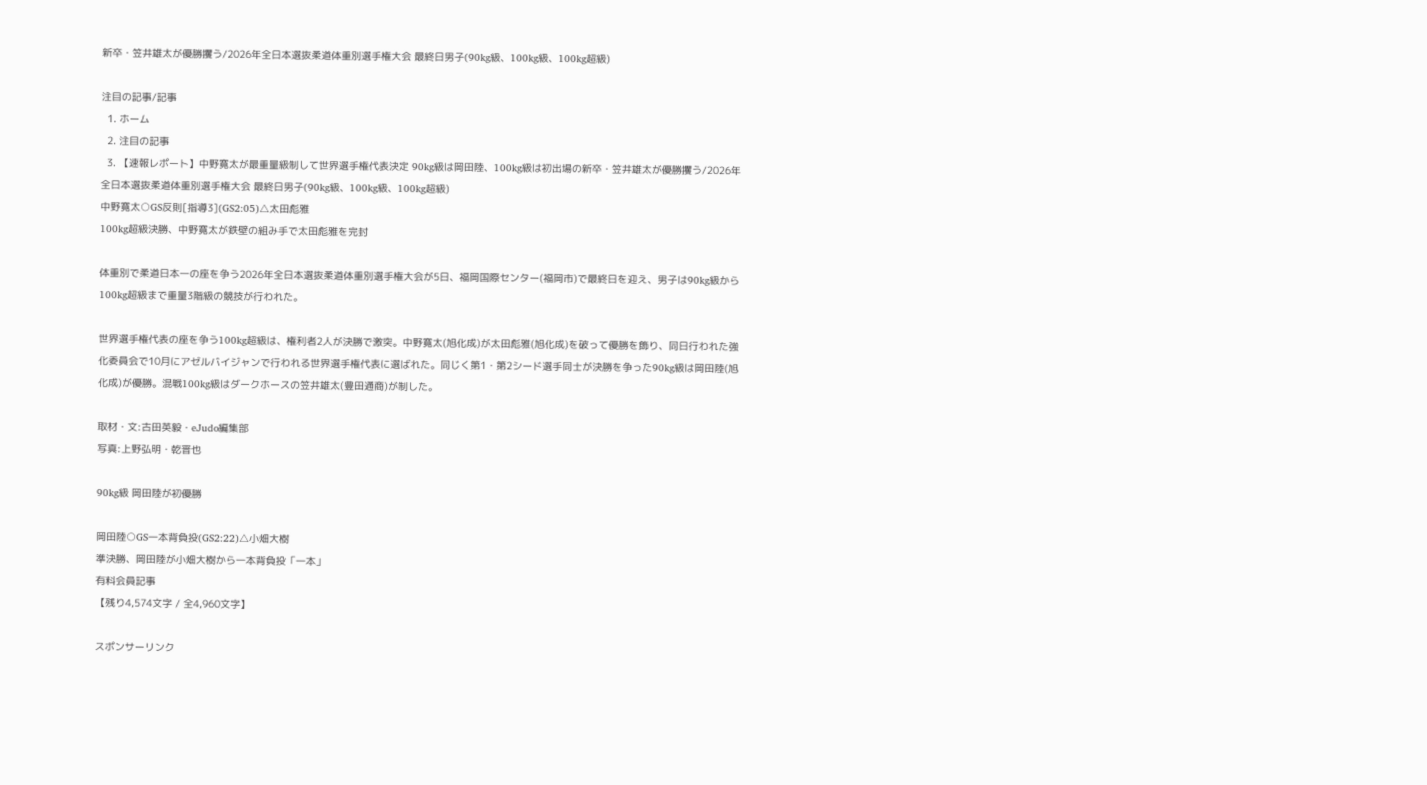新卒・笠井雄太が優勝攫う/2026年全日本選抜柔道体重別選手権大会 最終日男子(90kg級、100kg級、100kg超級)

注目の記事/記事
  1. ホーム
  2. 注目の記事
  3. 【速報レポート】中野寛太が最重量級制して世界選手権代表決定 90kg級は岡田陸、100kg級は初出場の新卒・笠井雄太が優勝攫う/2026年全日本選抜柔道体重別選手権大会 最終日男子(90kg級、100kg級、100kg超級)
中野寛太○GS反則[指導3](GS2:05)△太田彪雅
100kg超級決勝、中野寛太が鉄壁の組み手で太田彪雅を完封

体重別で柔道日本一の座を争う2026年全日本選抜柔道体重別選手権大会が5日、福岡国際センター(福岡市)で最終日を迎え、男子は90kg級から100kg超級まで重量3階級の競技が行われた。

世界選手権代表の座を争う100kg超級は、権利者2人が決勝で激突。中野寛太(旭化成)が太田彪雅(旭化成)を破って優勝を飾り、同日行われた強化委員会で10月にアゼルバイジャンで行われる世界選手権代表に選ばれた。同じく第1・第2シード選手同士が決勝を争った90kg級は岡田陸(旭化成)が優勝。混戦100kg級はダークホースの笠井雄太(豊田通商)が制した。

取材・文:古田英毅・eJudo編集部
写真:上野弘明・乾晋也

90kg級 岡田陸が初優勝

岡田陸○GS一本背負投(GS2:22)△小畑大樹
準決勝、岡田陸が小畑大樹から一本背負投「一本」
有料会員記事
【残り4,574文字 / 全4,960文字】

スポンサーリンク